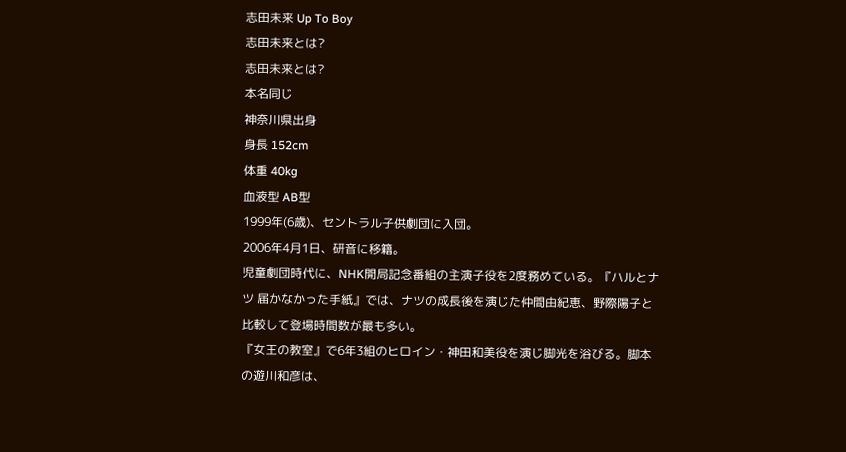志田未来 Up To Boy
志田未来とは?
志田未来とは?
本名同じ
神奈川県出身
身長 152cm
体重 40kg
血液型 AB型
1999年(6歳)、セントラル子供劇団に入団。
2006年4月1日、研音に移籍。
児童劇団時代に、NHK開局記念番組の主演子役を2度務めている。『ハルとナツ 届かなかった手紙』では、ナツの成長後を演じた仲間由紀恵、野際陽子と比較して登場時間数が最も多い。
『女王の教室』で6年3組のヒロイン・神田和美役を演じ脚光を浴びる。脚本の遊川和彦は、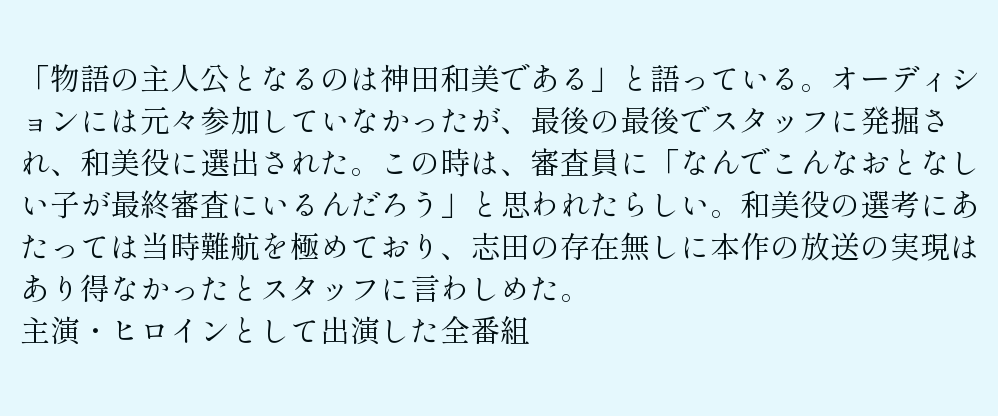「物語の主人公となるのは神田和美である」と語っている。オーディションには元々参加していなかったが、最後の最後でスタッフに発掘され、和美役に選出された。この時は、審査員に「なんでこんなおとなしい子が最終審査にいるんだろう」と思われたらしい。和美役の選考にあたっては当時難航を極めており、志田の存在無しに本作の放送の実現はあり得なかったとスタッフに言わしめた。
主演・ヒロインとして出演した全番組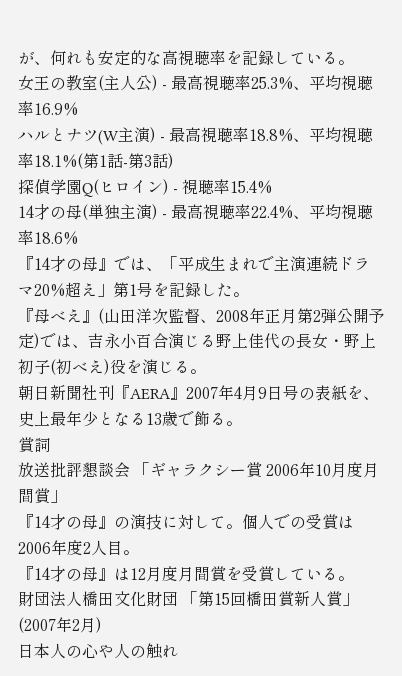が、何れも安定的な高視聴率を記録している。
女王の教室(主人公) - 最高視聴率25.3%、平均視聴率16.9%
ハルとナツ(W主演) - 最高視聴率18.8%、平均視聴率18.1%(第1話-第3話)
探偵学園Q(ヒロイン) - 視聴率15.4%
14才の母(単独主演) - 最高視聴率22.4%、平均視聴率18.6%
『14才の母』では、「平成生まれで主演連続ドラマ20%超え」第1号を記録した。
『母べえ』(山田洋次監督、2008年正月第2弾公開予定)では、吉永小百合演じる野上佳代の長女・野上初子(初べえ)役を演じる。
朝日新聞社刊『AERA』2007年4月9日号の表紙を、史上最年少となる13歳で飾る。
賞詞
放送批評懇談会 「ギャラクシー賞 2006年10月度月間賞」
『14才の母』の演技に対して。個人での受賞は2006年度2人目。
『14才の母』は12月度月間賞を受賞している。
財団法人橋田文化財団 「第15回橋田賞新人賞」(2007年2月)
日本人の心や人の触れ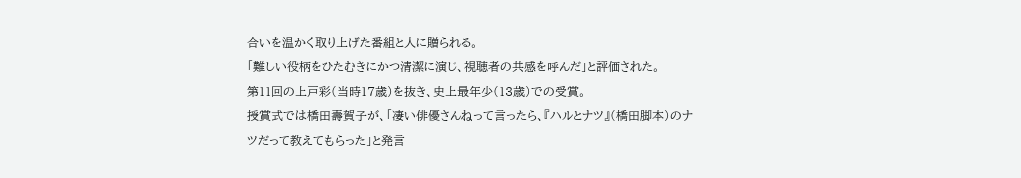合いを温かく取り上げた番組と人に贈られる。
「難しい役柄をひたむきにかつ清潔に演じ、視聴者の共感を呼んだ」と評価された。
第11回の上戸彩(当時17歳)を抜き、史上最年少(13歳)での受賞。
授賞式では橋田壽賀子が、「凄い俳優さんねって言ったら、『ハルとナツ』(橋田脚本)のナツだって教えてもらった」と発言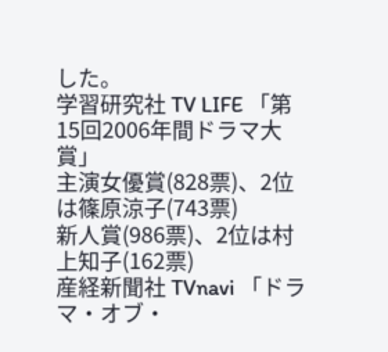した。
学習研究社 TV LIFE 「第15回2006年間ドラマ大賞」
主演女優賞(828票)、2位は篠原涼子(743票)
新人賞(986票)、2位は村上知子(162票)
産経新聞社 TVnavi 「ドラマ・オブ・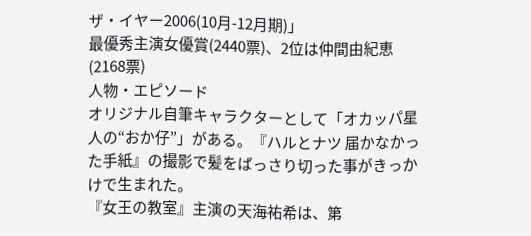ザ・イヤー2006(10月-12月期)」
最優秀主演女優賞(2440票)、2位は仲間由紀恵(2168票)
人物・エピソード
オリジナル自筆キャラクターとして「オカッパ星人の“おか仔”」がある。『ハルとナツ 届かなかった手紙』の撮影で髪をばっさり切った事がきっかけで生まれた。
『女王の教室』主演の天海祐希は、第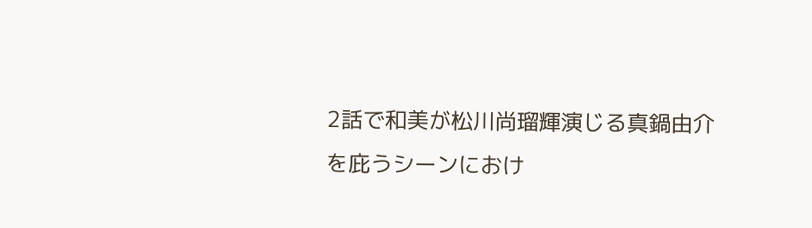2話で和美が松川尚瑠輝演じる真鍋由介を庇うシーンにおけ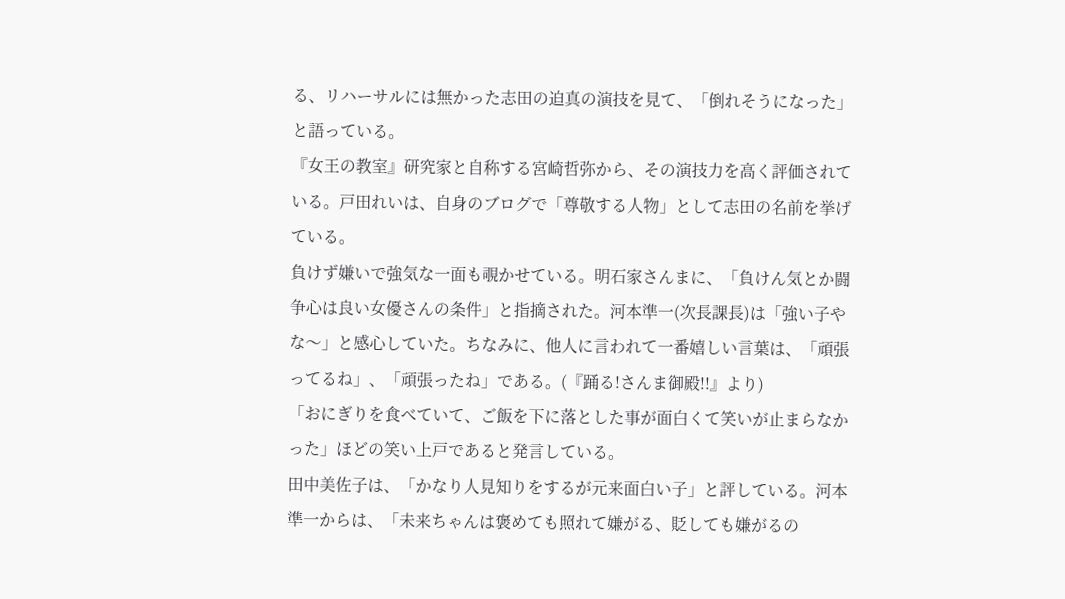る、リハーサルには無かった志田の迫真の演技を見て、「倒れそうになった」と語っている。
『女王の教室』研究家と自称する宮崎哲弥から、その演技力を高く評価されている。戸田れいは、自身のブログで「尊敬する人物」として志田の名前を挙げている。
負けず嫌いで強気な一面も覗かせている。明石家さんまに、「負けん気とか闘争心は良い女優さんの条件」と指摘された。河本準一(次長課長)は「強い子やな〜」と感心していた。ちなみに、他人に言われて一番嬉しい言葉は、「頑張ってるね」、「頑張ったね」である。(『踊る!さんま御殿!!』より)
「おにぎりを食べていて、ご飯を下に落とした事が面白くて笑いが止まらなかった」ほどの笑い上戸であると発言している。
田中美佐子は、「かなり人見知りをするが元来面白い子」と評している。河本準一からは、「未来ちゃんは褒めても照れて嫌がる、貶しても嫌がるの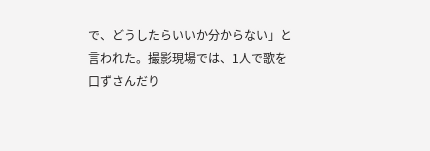で、どうしたらいいか分からない」と言われた。撮影現場では、1人で歌を口ずさんだり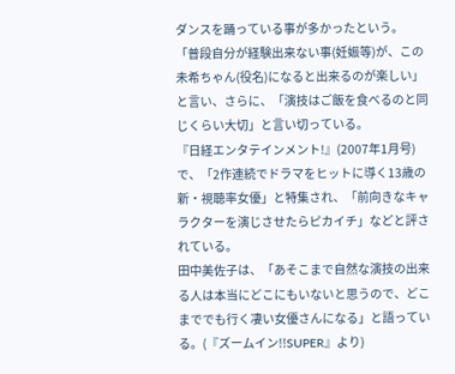ダンスを踊っている事が多かったという。
「普段自分が経験出来ない事(妊娠等)が、この未希ちゃん(役名)になると出来るのが楽しい」と言い、さらに、「演技はご飯を食べるのと同じくらい大切」と言い切っている。
『日経エンタテインメント!』(2007年1月号)で、「2作連続でドラマをヒットに導く13歳の新・視聴率女優」と特集され、「前向きなキャラクターを演じさせたらピカイチ」などと評されている。
田中美佐子は、「あそこまで自然な演技の出来る人は本当にどこにもいないと思うので、どこまででも行く凄い女優さんになる」と語っている。(『ズームイン!!SUPER』より)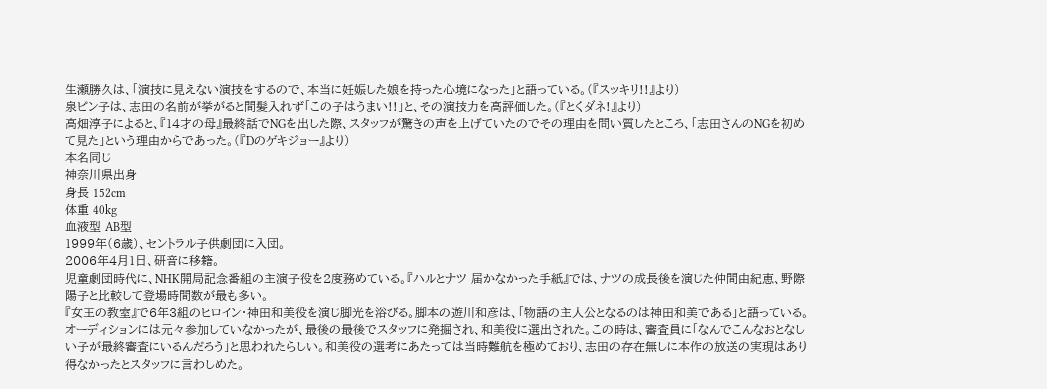生瀬勝久は、「演技に見えない演技をするので、本当に妊娠した娘を持った心境になった」と語っている。(『スッキリ!!』より)
泉ピン子は、志田の名前が挙がると間髪入れず「この子はうまい!!」と、その演技力を高評価した。(『とくダネ!』より)
高畑淳子によると、『14才の母』最終話でNGを出した際、スタッフが驚きの声を上げていたのでその理由を問い質したところ、「志田さんのNGを初めて見た」という理由からであった。(『Dのゲキジョー』より)
本名同じ
神奈川県出身
身長 152cm
体重 40kg
血液型 AB型
1999年(6歳)、セントラル子供劇団に入団。
2006年4月1日、研音に移籍。
児童劇団時代に、NHK開局記念番組の主演子役を2度務めている。『ハルとナツ 届かなかった手紙』では、ナツの成長後を演じた仲間由紀恵、野際陽子と比較して登場時間数が最も多い。
『女王の教室』で6年3組のヒロイン・神田和美役を演じ脚光を浴びる。脚本の遊川和彦は、「物語の主人公となるのは神田和美である」と語っている。オーディションには元々参加していなかったが、最後の最後でスタッフに発掘され、和美役に選出された。この時は、審査員に「なんでこんなおとなしい子が最終審査にいるんだろう」と思われたらしい。和美役の選考にあたっては当時難航を極めており、志田の存在無しに本作の放送の実現はあり得なかったとスタッフに言わしめた。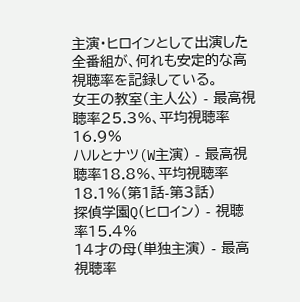主演・ヒロインとして出演した全番組が、何れも安定的な高視聴率を記録している。
女王の教室(主人公) - 最高視聴率25.3%、平均視聴率16.9%
ハルとナツ(W主演) - 最高視聴率18.8%、平均視聴率18.1%(第1話-第3話)
探偵学園Q(ヒロイン) - 視聴率15.4%
14才の母(単独主演) - 最高視聴率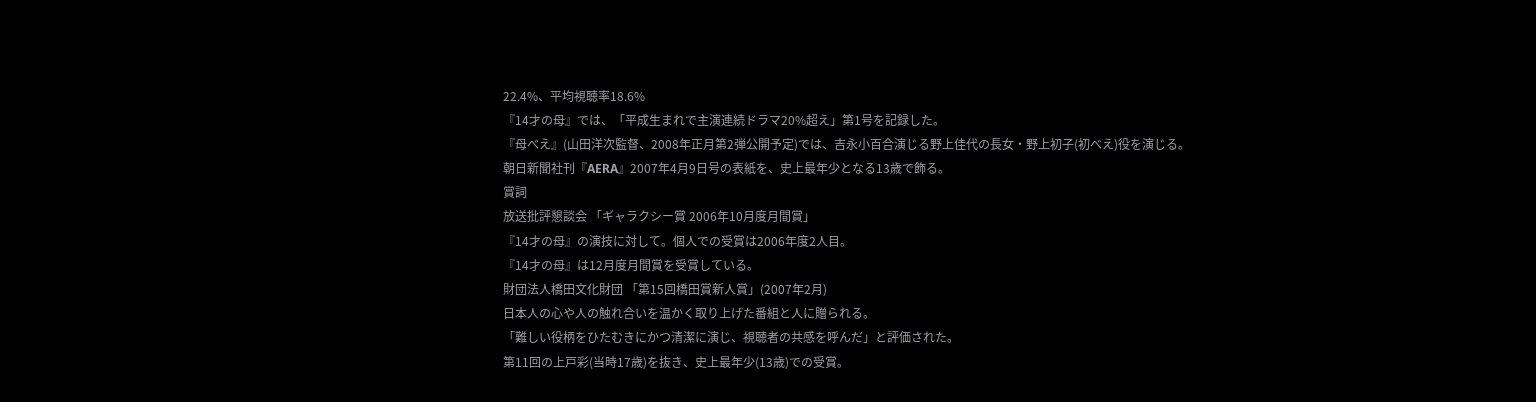22.4%、平均視聴率18.6%
『14才の母』では、「平成生まれで主演連続ドラマ20%超え」第1号を記録した。
『母べえ』(山田洋次監督、2008年正月第2弾公開予定)では、吉永小百合演じる野上佳代の長女・野上初子(初べえ)役を演じる。
朝日新聞社刊『AERA』2007年4月9日号の表紙を、史上最年少となる13歳で飾る。
賞詞
放送批評懇談会 「ギャラクシー賞 2006年10月度月間賞」
『14才の母』の演技に対して。個人での受賞は2006年度2人目。
『14才の母』は12月度月間賞を受賞している。
財団法人橋田文化財団 「第15回橋田賞新人賞」(2007年2月)
日本人の心や人の触れ合いを温かく取り上げた番組と人に贈られる。
「難しい役柄をひたむきにかつ清潔に演じ、視聴者の共感を呼んだ」と評価された。
第11回の上戸彩(当時17歳)を抜き、史上最年少(13歳)での受賞。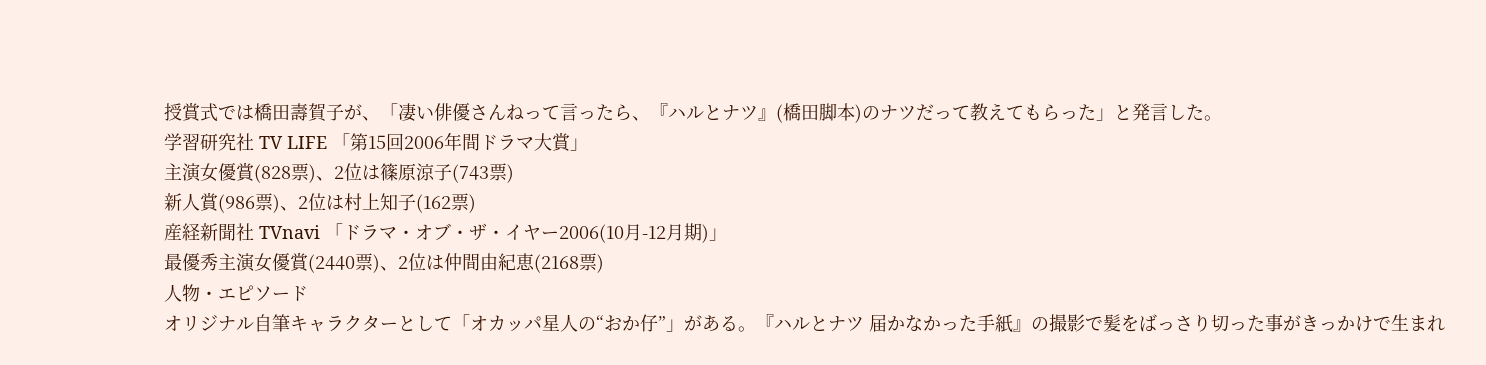授賞式では橋田壽賀子が、「凄い俳優さんねって言ったら、『ハルとナツ』(橋田脚本)のナツだって教えてもらった」と発言した。
学習研究社 TV LIFE 「第15回2006年間ドラマ大賞」
主演女優賞(828票)、2位は篠原涼子(743票)
新人賞(986票)、2位は村上知子(162票)
産経新聞社 TVnavi 「ドラマ・オブ・ザ・イヤー2006(10月-12月期)」
最優秀主演女優賞(2440票)、2位は仲間由紀恵(2168票)
人物・エピソード
オリジナル自筆キャラクターとして「オカッパ星人の“おか仔”」がある。『ハルとナツ 届かなかった手紙』の撮影で髪をばっさり切った事がきっかけで生まれ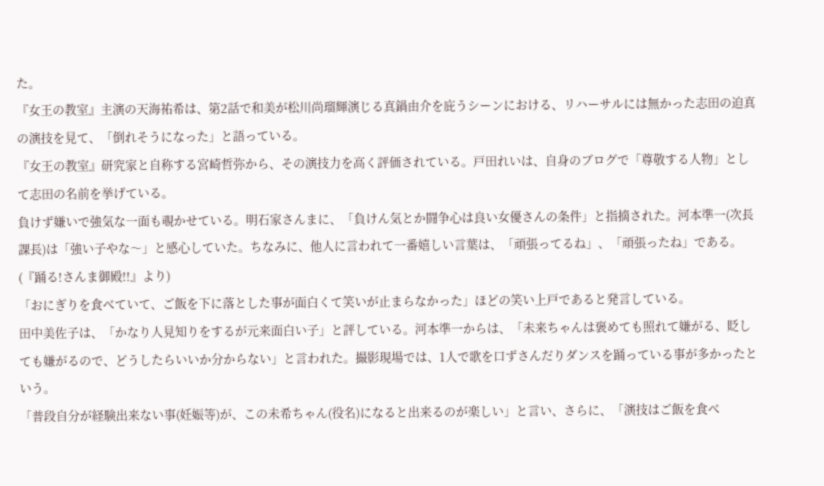た。
『女王の教室』主演の天海祐希は、第2話で和美が松川尚瑠輝演じる真鍋由介を庇うシーンにおける、リハーサルには無かった志田の迫真の演技を見て、「倒れそうになった」と語っている。
『女王の教室』研究家と自称する宮崎哲弥から、その演技力を高く評価されている。戸田れいは、自身のブログで「尊敬する人物」として志田の名前を挙げている。
負けず嫌いで強気な一面も覗かせている。明石家さんまに、「負けん気とか闘争心は良い女優さんの条件」と指摘された。河本準一(次長課長)は「強い子やな〜」と感心していた。ちなみに、他人に言われて一番嬉しい言葉は、「頑張ってるね」、「頑張ったね」である。(『踊る!さんま御殿!!』より)
「おにぎりを食べていて、ご飯を下に落とした事が面白くて笑いが止まらなかった」ほどの笑い上戸であると発言している。
田中美佐子は、「かなり人見知りをするが元来面白い子」と評している。河本準一からは、「未来ちゃんは褒めても照れて嫌がる、貶しても嫌がるので、どうしたらいいか分からない」と言われた。撮影現場では、1人で歌を口ずさんだりダンスを踊っている事が多かったという。
「普段自分が経験出来ない事(妊娠等)が、この未希ちゃん(役名)になると出来るのが楽しい」と言い、さらに、「演技はご飯を食べ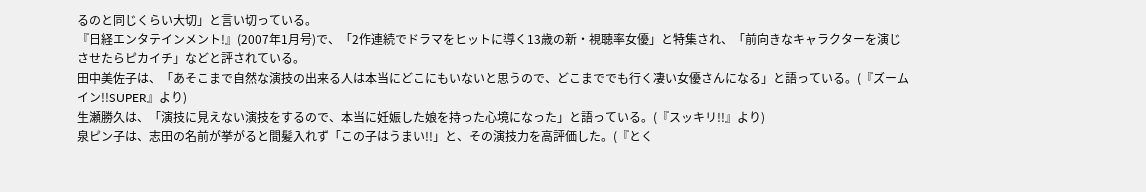るのと同じくらい大切」と言い切っている。
『日経エンタテインメント!』(2007年1月号)で、「2作連続でドラマをヒットに導く13歳の新・視聴率女優」と特集され、「前向きなキャラクターを演じさせたらピカイチ」などと評されている。
田中美佐子は、「あそこまで自然な演技の出来る人は本当にどこにもいないと思うので、どこまででも行く凄い女優さんになる」と語っている。(『ズームイン!!SUPER』より)
生瀬勝久は、「演技に見えない演技をするので、本当に妊娠した娘を持った心境になった」と語っている。(『スッキリ!!』より)
泉ピン子は、志田の名前が挙がると間髪入れず「この子はうまい!!」と、その演技力を高評価した。(『とく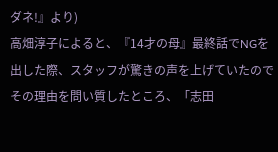ダネ!』より)
高畑淳子によると、『14才の母』最終話でNGを出した際、スタッフが驚きの声を上げていたのでその理由を問い質したところ、「志田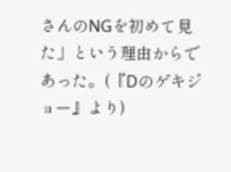さんのNGを初めて見た」という理由からであった。(『Dのゲキジョー』より)